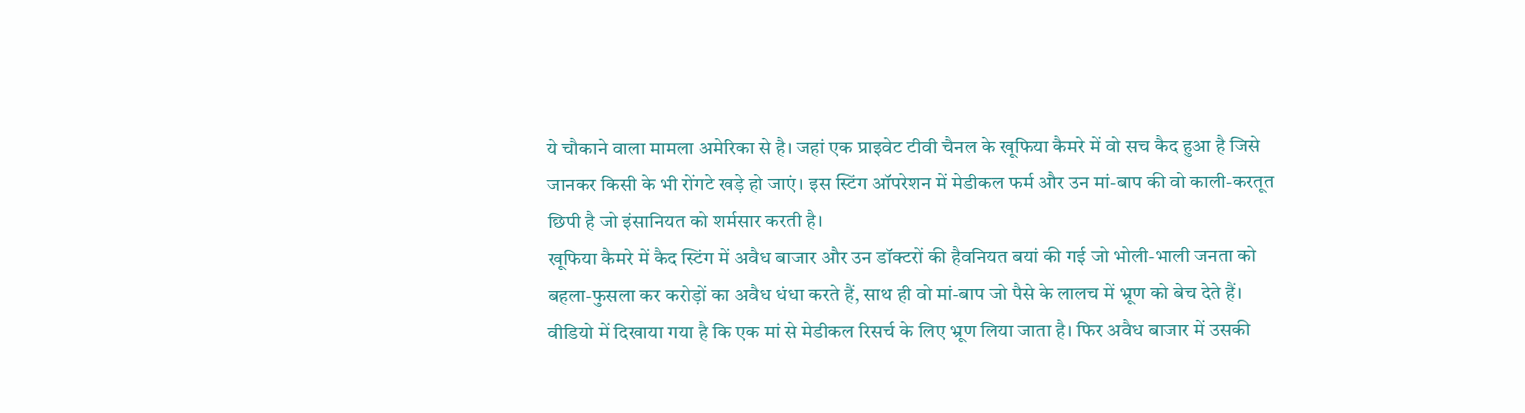ये चौकाने वाला मामला अमेरिका से है। जहां एक प्राइवेट टीवी चैनल के खूफिया कैमरे में वो सच कैद हुआ है जिसे जानकर किसी के भी रोंगटे खड़े हो जाएं। इस स्टिंग ऑपरेशन में मेडीकल फर्म और उन मां-बाप की वो काली-करतूत छिपी है जो इंसानियत को शर्मसार करती है।
खूफिया कैमरे में कैद स्टिंग में अवैध बाजार और उन डॉक्टरों की हैवनियत बयां की गई जो भोली-भाली जनता को बहला-फुसला कर करोड़ों का अवैध धंधा करते हैं, साथ ही वो मां-बाप जो पैसे के लालच में भ्रूण को बेच देते हैं।
वीडियो में दिखाया गया है कि एक मां से मेडीकल रिसर्च के लिए भ्रूण लिया जाता है। फिर अवैध बाजार में उसकी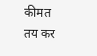कीमत तय कर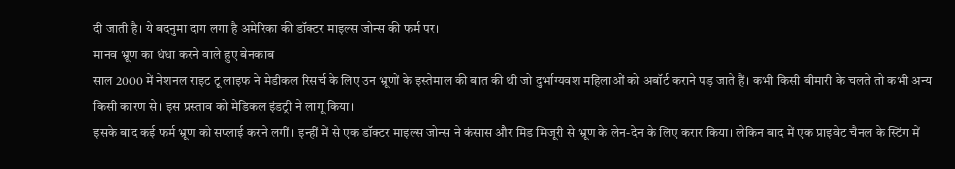दी जाती है। ये बदनुमा दाग लगा है अमेरिका की डॉक्टर माइल्स जोन्स की फर्म पर।
मानव भ्रूण का धंधा करने वाले हुए बेनकाब
साल 2000 में नेशनल राइट टू लाइफ ने मेडीकल रिसर्च के लिए उन भ्रूणों के इस्तेमाल की बात की थी जो दुर्भाग्यवश महिलाओं को अबॉर्ट कराने पड़ जाते हैं। कभी किसी बीमारी के चलते तो कभी अन्य किसी कारण से। इस प्रस्ताव को मेडिकल इंडट्री ने लागू किया।
इसके बाद कई फर्म भ्रूण को सप्लाई करने लगीं। इन्हीं में से एक डॉक्टर माइल्स जोन्स ने कंसास और मिड मिजूरी से भ्रूण के लेन-देन के लिए करार किया। लेकिन बाद में एक प्राइवेट चैनल के स्टिंग में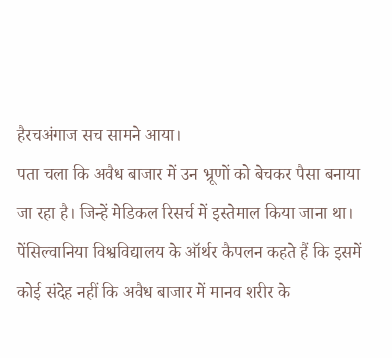हैरचअंगाज सच सामने आया।
पता चला कि अवैध बाजार में उन भ्रूणों को बेचकर पैसा बनाया जा रहा है। जिन्हें मेडिकल रिसर्च में इस्तेमाल किया जाना था। पेंसिल्वानिया विश्वविद्यालय के ऑर्थर कैपलन कहते हैं कि इसमें कोई संदेह नहीं कि अवैध बाजार में मानव शरीर के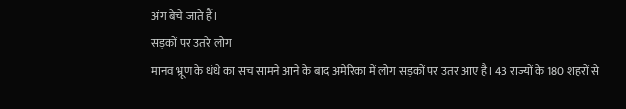अंग बेचे जाते हैं।
सड़कों पर उतरे लोग
मानव भ्रूण के धंधे का सच सामने आने के बाद अमेरिका में लोग सड़कों पर उतर आए है। 43 राज्यों के 180 शहरों से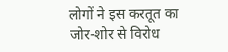लोगों ने इस करतूत का जोर-शोर से विरोध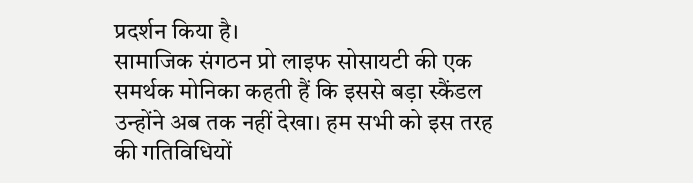प्रदर्शन किया है।
सामाजिक संगठन प्रो लाइफ सोसायटी की एक समर्थक मोनिका कहती हैं कि इससे बड़ा स्कैंडल उन्होंने अब तक नहीं देखा। हम सभी को इस तरह की गतिविधियों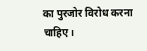का पुरजोर विरोध करना चाहिए।